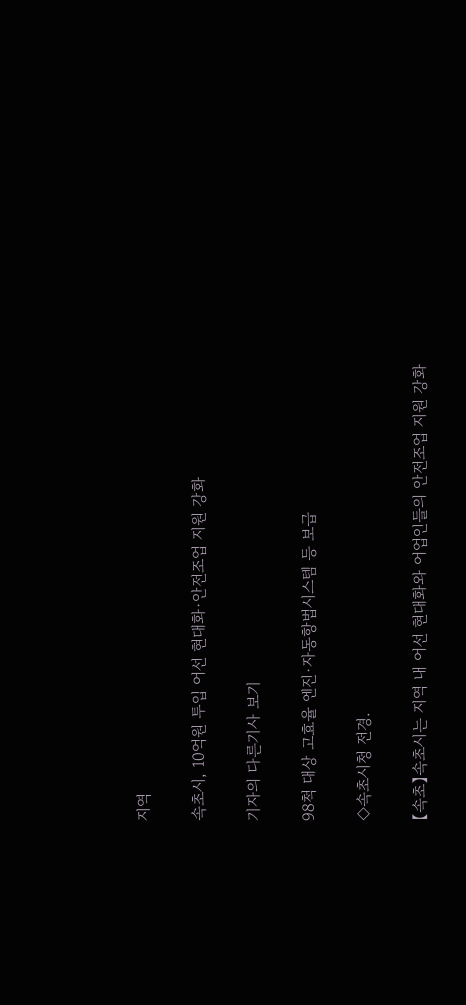지역

속초시, 10억원 투입 어선 현대화·안전조업 지원 강화

기자의 다른기사 보기

98척 대상 고효율 엔진·자동항법시스템 등 보급

◇속초시청 전경.

【속초】속초시는 지역 내 어선 현대화와 어업인들의 안전조업 지원 강화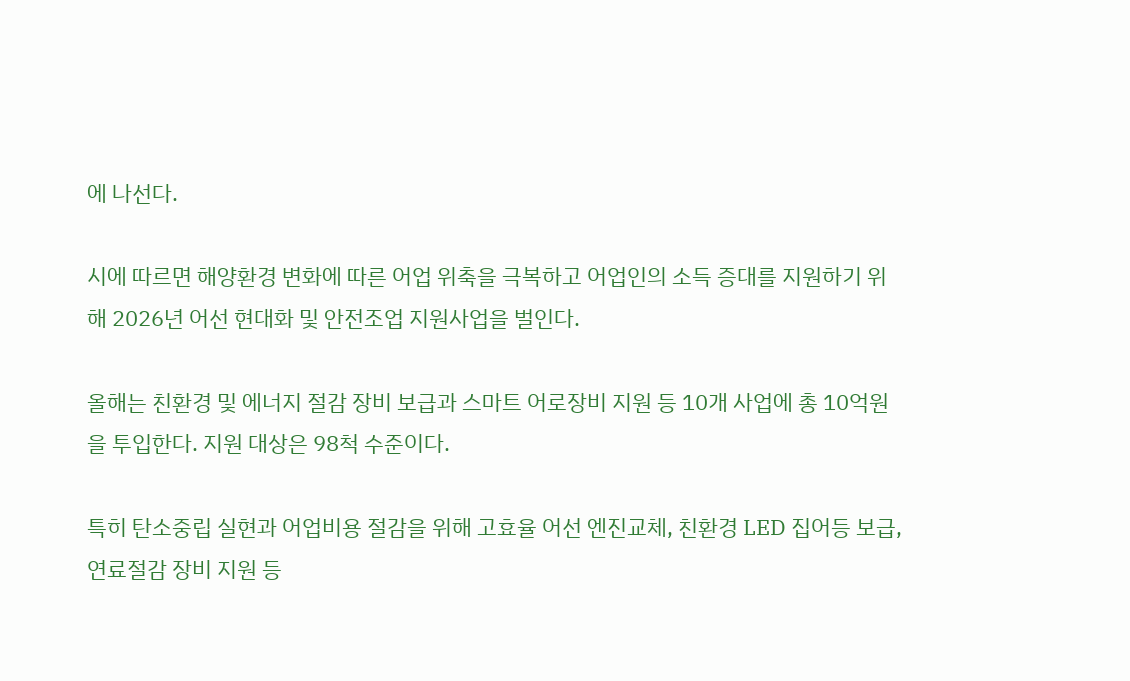에 나선다.

시에 따르면 해양환경 변화에 따른 어업 위축을 극복하고 어업인의 소득 증대를 지원하기 위해 2026년 어선 현대화 및 안전조업 지원사업을 벌인다.

올해는 친환경 및 에너지 절감 장비 보급과 스마트 어로장비 지원 등 10개 사업에 총 10억원을 투입한다. 지원 대상은 98척 수준이다.

특히 탄소중립 실현과 어업비용 절감을 위해 고효율 어선 엔진교체, 친환경 LED 집어등 보급, 연료절감 장비 지원 등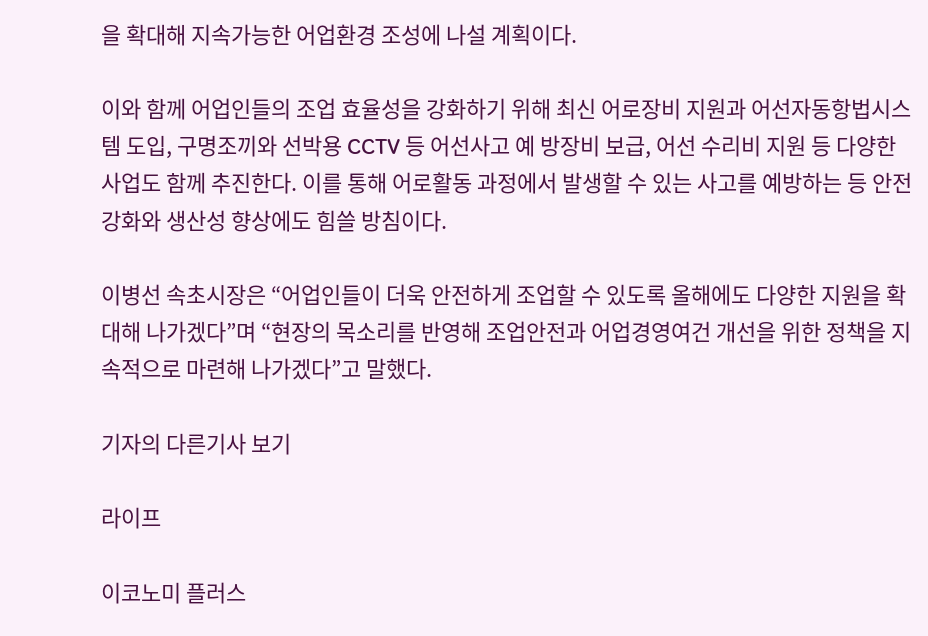을 확대해 지속가능한 어업환경 조성에 나설 계획이다.

이와 함께 어업인들의 조업 효율성을 강화하기 위해 최신 어로장비 지원과 어선자동항법시스템 도입, 구명조끼와 선박용 CCTV 등 어선사고 예 방장비 보급, 어선 수리비 지원 등 다양한 사업도 함께 추진한다. 이를 통해 어로활동 과정에서 발생할 수 있는 사고를 예방하는 등 안전 강화와 생산성 향상에도 힘쓸 방침이다.

이병선 속초시장은 “어업인들이 더욱 안전하게 조업할 수 있도록 올해에도 다양한 지원을 확대해 나가겠다”며 “현장의 목소리를 반영해 조업안전과 어업경영여건 개선을 위한 정책을 지속적으로 마련해 나가겠다”고 말했다.

기자의 다른기사 보기

라이프

이코노미 플러스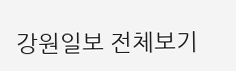강원일보 전체보기